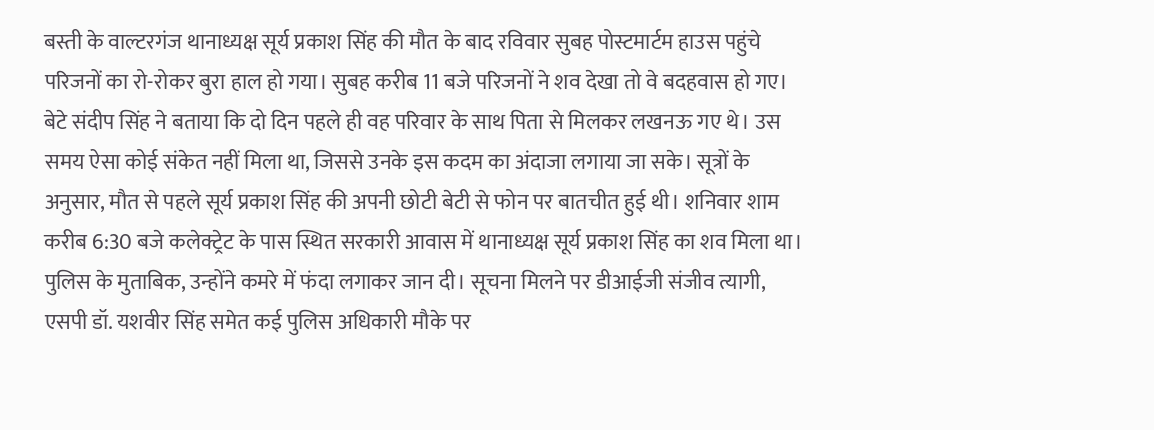बस्ती के वाल्टरगंज थानाध्यक्ष सूर्य प्रकाश सिंह की मौत के बाद रविवार सुबह पोस्टमार्टम हाउस पहुंचे परिजनों का रो-रोकर बुरा हाल हो गया। सुबह करीब 11 बजे परिजनों ने शव देखा तो वे बदहवास हो गए। बेटे संदीप सिंह ने बताया कि दो दिन पहले ही वह परिवार के साथ पिता से मिलकर लखनऊ गए थे। उस समय ऐसा कोई संकेत नहीं मिला था, जिससे उनके इस कदम का अंदाजा लगाया जा सके। सूत्रों के अनुसार, मौत से पहले सूर्य प्रकाश सिंह की अपनी छोटी बेटी से फोन पर बातचीत हुई थी। शनिवार शाम करीब 6:30 बजे कलेक्ट्रेट के पास स्थित सरकारी आवास में थानाध्यक्ष सूर्य प्रकाश सिंह का शव मिला था। पुलिस के मुताबिक, उन्होंने कमरे में फंदा लगाकर जान दी। सूचना मिलने पर डीआईजी संजीव त्यागी, एसपी डॉ. यशवीर सिंह समेत कई पुलिस अधिकारी मौके पर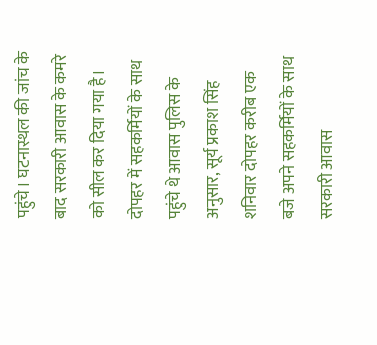पहुंचे। घटनास्थल की जांच के बाद सरकारी आवास के कमरे को सील कर दिया गया है। दोपहर में सहकर्मियों के साथ पहुंचे थे आवास पुलिस के अनुसार, सूर्य प्रकाश सिंह शनिवार दोपहर करीब एक बजे अपने सहकर्मियों के साथ सरकारी आवास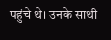पहुंचे थे। उनके साथी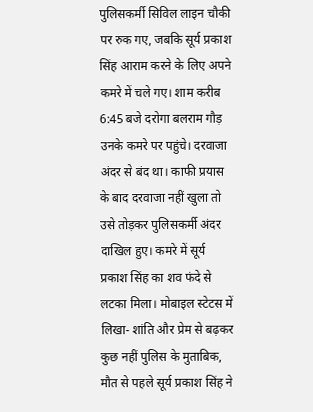पुलिसकर्मी सिविल लाइन चौकी पर रुक गए, जबकि सूर्य प्रकाश सिंह आराम करने के लिए अपने कमरे में चले गए। शाम करीब 6:45 बजे दरोगा बलराम गौड़ उनके कमरे पर पहुंचे। दरवाजा अंदर से बंद था। काफी प्रयास के बाद दरवाजा नहीं खुला तो उसे तोड़कर पुलिसकर्मी अंदर दाखिल हुए। कमरे में सूर्य प्रकाश सिंह का शव फंदे से लटका मिला। मोबाइल स्टेटस में लिखा- शांति और प्रेम से बढ़कर कुछ नहीं पुलिस के मुताबिक, मौत से पहले सूर्य प्रकाश सिंह ने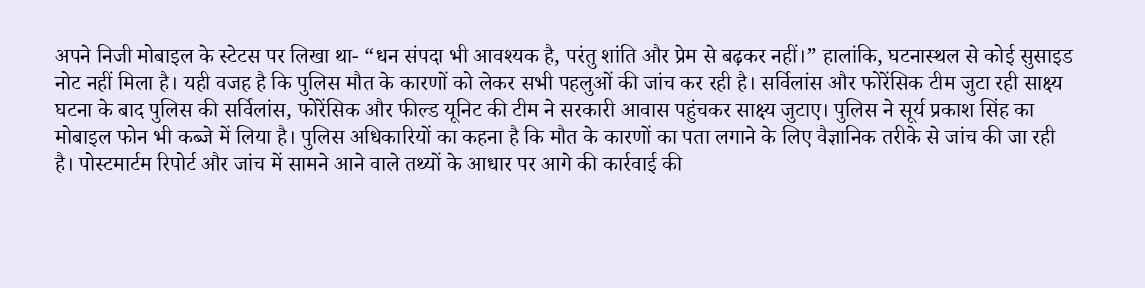अपने निजी मोबाइल के स्टेटस पर लिखा था- “धन संपदा भी आवश्यक है, परंतु शांति और प्रेम से बढ़कर नहीं।” हालांकि, घटनास्थल से कोई सुसाइड नोट नहीं मिला है। यही वजह है कि पुलिस मौत के कारणों को लेकर सभी पहलुओं की जांच कर रही है। सर्विलांस और फोरेंसिक टीम जुटा रही साक्ष्य घटना के बाद पुलिस की सर्विलांस, फोरेंसिक और फील्ड यूनिट की टीम ने सरकारी आवास पहुंचकर साक्ष्य जुटाए। पुलिस ने सूर्य प्रकाश सिंह का मोबाइल फोन भी कब्जे में लिया है। पुलिस अधिकारियों का कहना है कि मौत के कारणों का पता लगाने के लिए वैज्ञानिक तरीके से जांच की जा रही है। पोस्टमार्टम रिपोर्ट और जांच में सामने आने वाले तथ्यों के आधार पर आगे की कार्रवाई की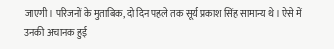जाएगी। परिजनों के मुताबिक, दो दिन पहले तक सूर्य प्रकाश सिंह सामान्य थे। ऐसे में उनकी अचानक हुई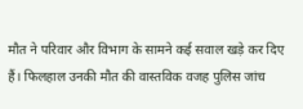मौत ने परिवार और विभाग के सामने कई सवाल खड़े कर दिए हैं। फिलहाल उनकी मौत की वास्तविक वजह पुलिस जांच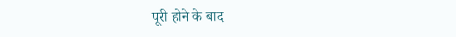पूरी होने के बाद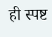ही स्पष्ट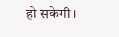हो सकेगी।